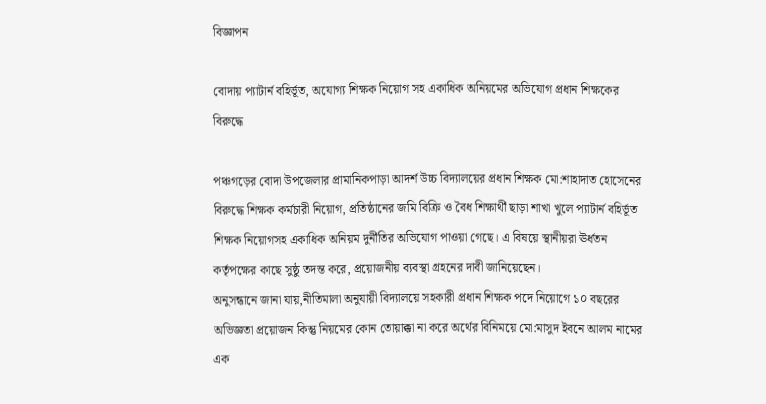বিজ্ঞাপন

বোদায় প্যাটার্ন বহির্ভূত, অযোগ্য শিক্ষক নিয়োগ সহ একাধিক অনিয়মের অভিযোগ প্রধান শিক্ষকের বিরুদ্ধে

পঞ্চগড়ের বোদা উপজেলার প্রামানিকপাড়া আদর্শ উচ্চ বিদ্যালয়ের প্রধান শিক্ষক মো:শাহাদাত হোসেনের বিরুদ্ধে শিক্ষক কর্মচারী নিয়োগ, প্রতিষ্ঠানের জমি বিক্রি ও বৈধ শিক্ষার্থী ছাড়া শাখা খুলে প্যাটার্ন বহির্ভূত শিক্ষক নিয়োগসহ একাধিক অনিয়ম দুর্নীতির অভিযোগ পাওয়া গেছে। এ বিষয়ে স্থানীয়রা ঊর্ধতন কর্তৃপক্ষের কাছে সুষ্ঠু তদন্ত করে, প্রয়োজনীয় ব্যবস্থা গ্রহনের দাবী জানিয়েছেন।
অনুসন্ধানে জানা যায়,নীতিমালা অনুযায়ী বিদ্যালয়ে সহকারী প্রধান শিক্ষক পদে নিয়োগে ১০ বছরের অভিজ্ঞতা প্রয়োজন কিন্তু নিয়মের কোন তোয়াক্কা না করে অর্থের বিনিময়ে মো:মাসুদ ইবনে আলম নামের এক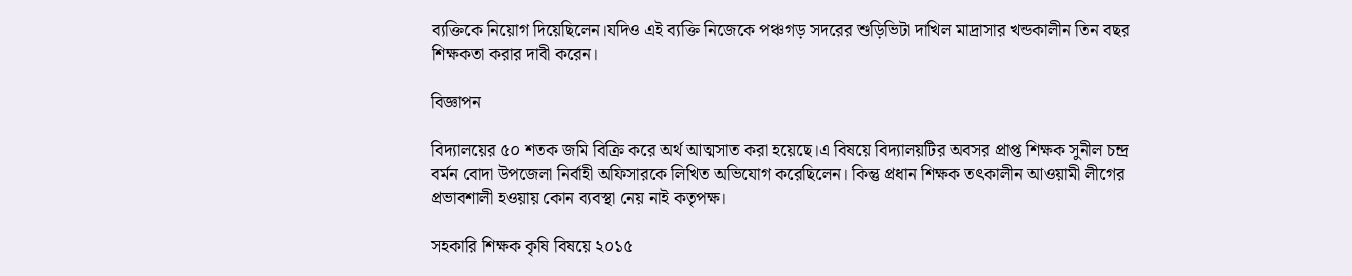ব্যক্তিকে নিয়োগ দিয়েছিলেন।যদিও এই ব্যক্তি নিজেকে পঞ্চগড় সদরের শুড়িভিটা দাখিল মাদ্রাসার খন্ডকালীন তিন বছর শিক্ষকতা করার দাবী করেন।

বিজ্ঞাপন

বিদ্যালয়ের ৫০ শতক জমি বিক্রি করে অর্থ আত্মসাত করা হয়েছে।এ বিষয়ে বিদ্যালয়টির অবসর প্রাপ্ত শিক্ষক সুনীল চন্দ্র বর্মন বোদা উপজেলা নির্বাহী অফিসারকে লিখিত অভিযোগ করেছিলেন। কিন্তু প্রধান শিক্ষক তৎকালীন আওয়ামী লীগের প্রভাবশালী হওয়ায় কোন ব্যবস্থা নেয় নাই কতৃপক্ষ।

সহকারি শিক্ষক কৃষি বিষয়ে ২০১৫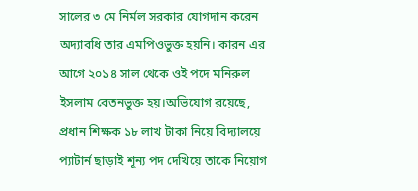সালের ৩ মে নির্মল সরকার যোগদান করেন অদ্যাবধি তার এমপিওভুক্ত হয়নি। কারন এর আগে ২০১৪ সাল থেকে ওই পদে মনিরুল ইসলাম বেতনভুক্ত হয়।অভিযোগ রয়েছে, প্রধান শিক্ষক ১৮ লাখ টাকা নিয়ে বিদ্যালয়ে প্যাটার্ন ছাড়াই শূন্য পদ দেখিয়ে তাকে নিয়োগ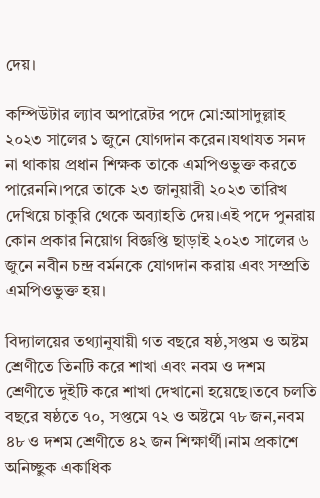দেয়।

কম্পিউটার ল্যাব অপারেটর পদে মো:আসাদুল্লাহ ২০২৩ সালের ১ জুনে যোগদান করেন।যথাযত সনদ না থাকায় প্রধান শিক্ষক তাকে এমপিওভুক্ত করতে পারেননি।পরে তাকে ২৩ জানুয়ারী ২০২৩ তারিখ দেখিয়ে চাকুরি থেকে অব্যাহতি দেয়।এই পদে পুনরায় কোন প্রকার নিয়োগ বিজ্ঞপ্তি ছাড়াই ২০২৩ সালের ৬ জুনে নবীন চন্দ্র বর্মনকে যোগদান করায় এবং সম্প্রতি এমপিওভুক্ত হয়।

বিদ্যালয়ের তথ্যানুযায়ী গত বছরে ষষ্ঠ,সপ্তম ও অষ্টম শ্রেণীতে তিনটি করে শাখা এবং নবম ও দশম শ্রেণীতে দুইটি করে শাখা দেখানো হয়েছে।তবে চলতি বছরে ষষ্ঠতে ৭০, সপ্তমে ৭২ ও অষ্টমে ৭৮ জন,নবম ৪৮ ও দশম শ্রেণীতে ৪২ জন শিক্ষার্থী।নাম প্রকাশে অনিচ্ছুক একাধিক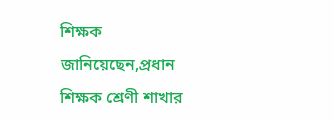শিক্ষক জানিয়েছেন,প্রধান শিক্ষক শ্রেণী শাখার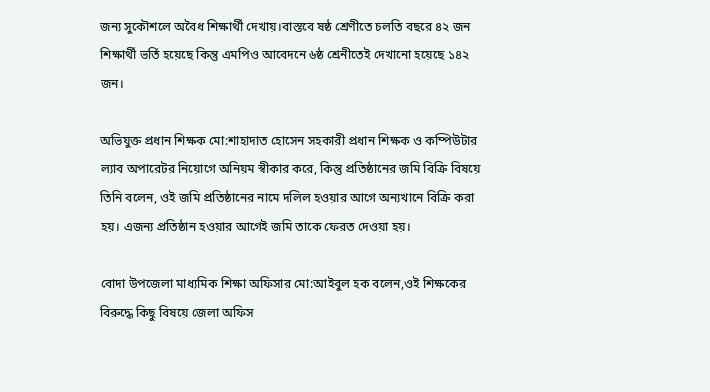জন্য সুকৌশলে অবৈধ শিক্ষার্থী দেখায়।বাস্তবে ষষ্ঠ শ্রেণীতে চলতি বছরে ৪২ জন শিক্ষার্থী ভর্তি হয়েছে কিন্তু এমপিও আবেদনে ৬ষ্ঠ শ্রেনীতেই দেখানো হয়েছে ১৪২ জন।

অভিযুক্ত প্রধান শিক্ষক মো:শাহাদাত হোসেন সহকারী প্রধান শিক্ষক ও কম্পিউটার ল্যাব অপারেটর নিয়োগে অনিয়ম স্বীকার করে, কিন্তু প্রতিষ্ঠানের জমি বিক্রি বিষয়ে তিনি বলেন, ওই জমি প্রতিষ্ঠানের নামে দলিল হওয়ার আগে অন্যখানে বিক্রি করা হয়। এজন্য প্রতিষ্ঠান হওয়ার আগেই জমি তাকে ফেরত দেওয়া হয়।

বোদা উপজেলা মাধ্যমিক শিক্ষা অফিসার মো:আইবুল হক বলেন,ওই শিক্ষকের বিরুদ্ধে কিছু বিষয়ে জেলা অফিস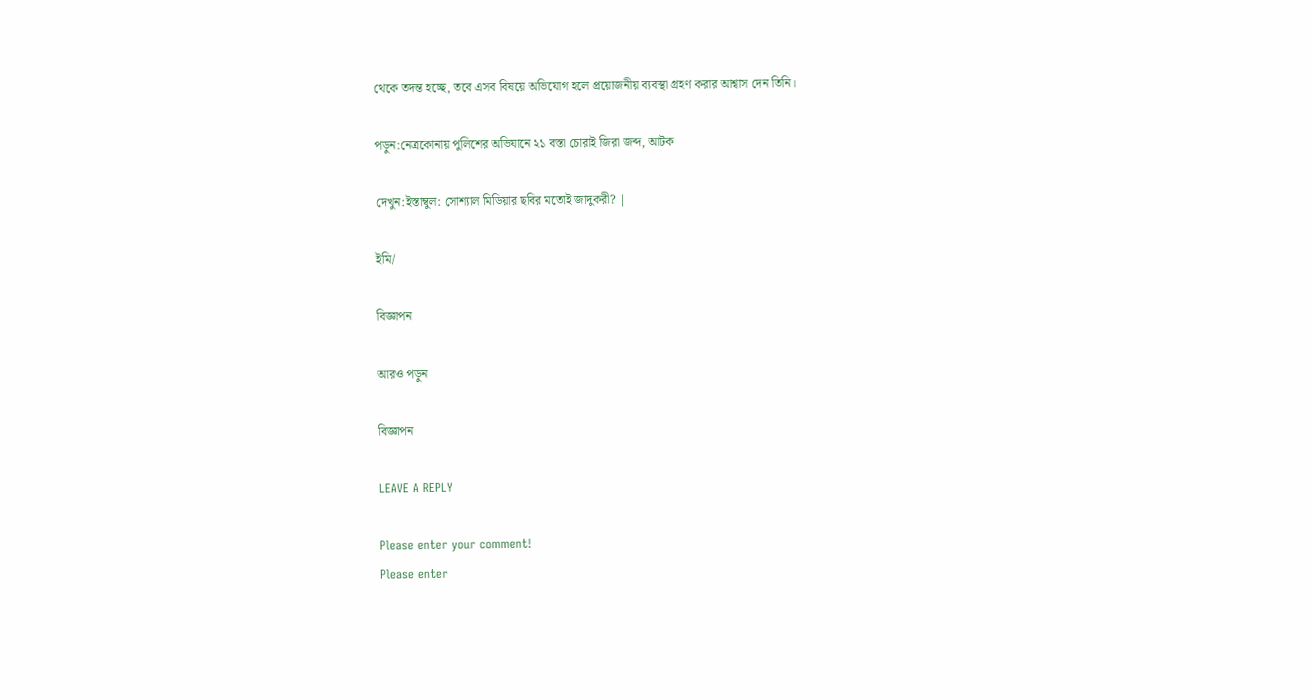থেকে তদন্ত হচ্ছে, তবে এসব বিষয়ে অভিযোগ হলে প্রয়োজনীয় ব্যবস্থা গ্রহণ করার আশ্বাস দেন তিনি।

পড়ুন:নেত্রকোনায় পুলিশের অভিযানে ২১ বস্তা চোরাই জিরা জব্দ, আটক

দেখুন:ইস্তাম্বুল: সোশ্যাল মিডিয়ার ছবির মতোই জাদুকরী? |

ইমি/

বিজ্ঞাপন

আরও পড়ুন

বিজ্ঞাপন

LEAVE A REPLY

Please enter your comment!
Please enter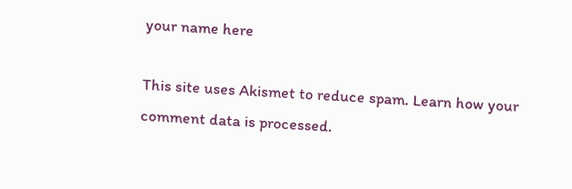your name here

This site uses Akismet to reduce spam. Learn how your comment data is processed.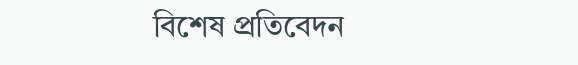বিশেষ প্রতিবেদন